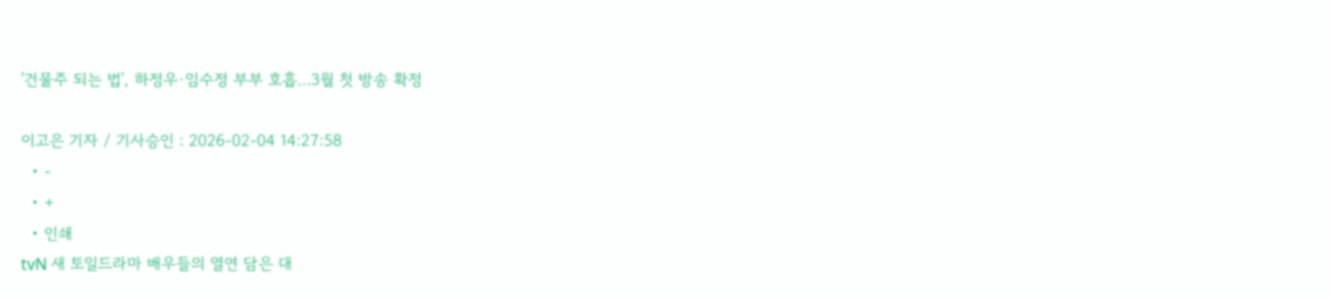'건물주 되는 법', 하정우·임수정 부부 호흡…3월 첫 방송 확정

이고은 기자 / 기사승인 : 2026-02-04 14:27:58
  • -
  • +
  • 인쇄
tvN 새 토일드라마 배우들의 열연 담은 대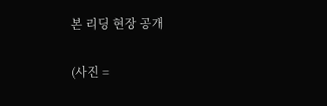본 리딩 현장 공개

(사진 =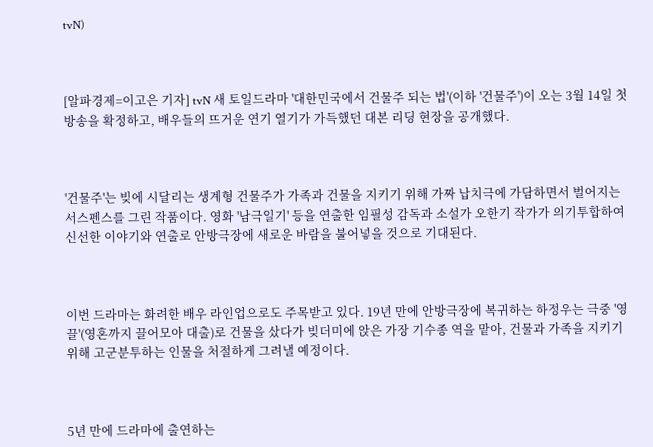tvN)



[알파경제=이고은 기자] tvN 새 토일드라마 '대한민국에서 건물주 되는 법'(이하 '건물주')이 오는 3월 14일 첫 방송을 확정하고, 배우들의 뜨거운 연기 열기가 가득했던 대본 리딩 현장을 공개했다.



'건물주'는 빚에 시달리는 생계형 건물주가 가족과 건물을 지키기 위해 가짜 납치극에 가담하면서 벌어지는 서스펜스를 그린 작품이다. 영화 '남극일기' 등을 연출한 임필성 감독과 소설가 오한기 작가가 의기투합하여 신선한 이야기와 연출로 안방극장에 새로운 바람을 불어넣을 것으로 기대된다.



이번 드라마는 화려한 배우 라인업으로도 주목받고 있다. 19년 만에 안방극장에 복귀하는 하정우는 극중 '영끌'(영혼까지 끌어모아 대출)로 건물을 샀다가 빚더미에 앉은 가장 기수종 역을 맡아, 건물과 가족을 지키기 위해 고군분투하는 인물을 처절하게 그려낼 예정이다.



5년 만에 드라마에 출연하는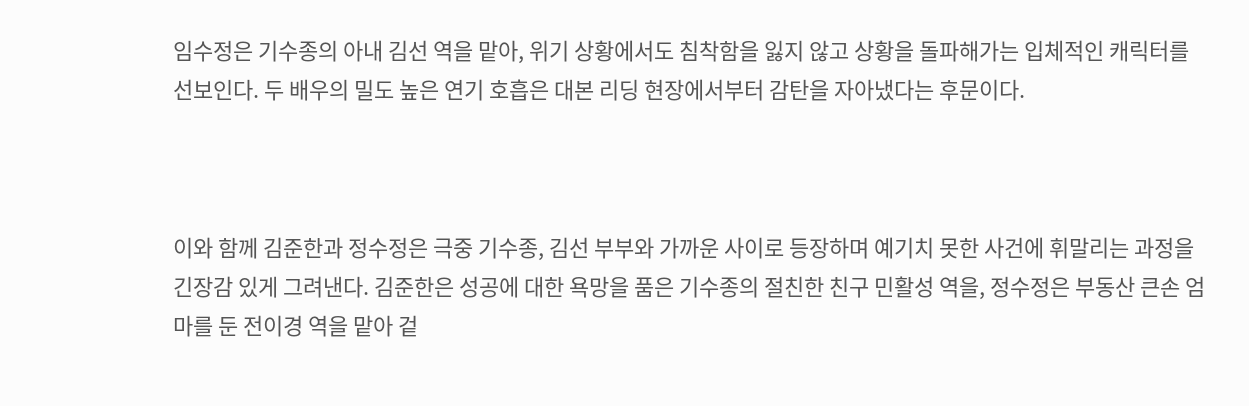임수정은 기수종의 아내 김선 역을 맡아, 위기 상황에서도 침착함을 잃지 않고 상황을 돌파해가는 입체적인 캐릭터를 선보인다. 두 배우의 밀도 높은 연기 호흡은 대본 리딩 현장에서부터 감탄을 자아냈다는 후문이다.



이와 함께 김준한과 정수정은 극중 기수종, 김선 부부와 가까운 사이로 등장하며 예기치 못한 사건에 휘말리는 과정을 긴장감 있게 그려낸다. 김준한은 성공에 대한 욕망을 품은 기수종의 절친한 친구 민활성 역을, 정수정은 부동산 큰손 엄마를 둔 전이경 역을 맡아 겉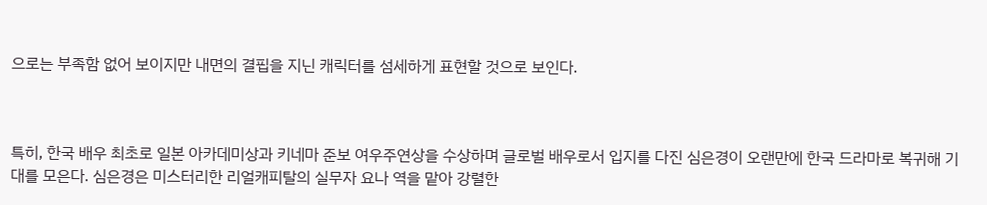으로는 부족함 없어 보이지만 내면의 결핍을 지닌 캐릭터를 섬세하게 표현할 것으로 보인다.



특히, 한국 배우 최초로 일본 아카데미상과 키네마 준보 여우주연상을 수상하며 글로벌 배우로서 입지를 다진 심은경이 오랜만에 한국 드라마로 복귀해 기대를 모은다. 심은경은 미스터리한 리얼캐피탈의 실무자 요나 역을 맡아 강렬한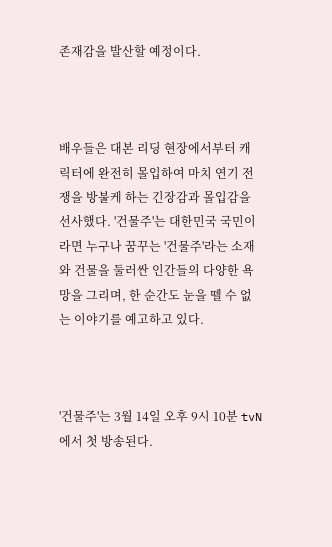존재감을 발산할 예정이다.



배우들은 대본 리딩 현장에서부터 캐릭터에 완전히 몰입하여 마치 연기 전쟁을 방불케 하는 긴장감과 몰입감을 선사했다. '건물주'는 대한민국 국민이라면 누구나 꿈꾸는 '건물주'라는 소재와 건물을 둘러싼 인간들의 다양한 욕망을 그리며, 한 순간도 눈을 뗄 수 없는 이야기를 예고하고 있다.



'건물주'는 3월 14일 오후 9시 10분 tvN에서 첫 방송된다.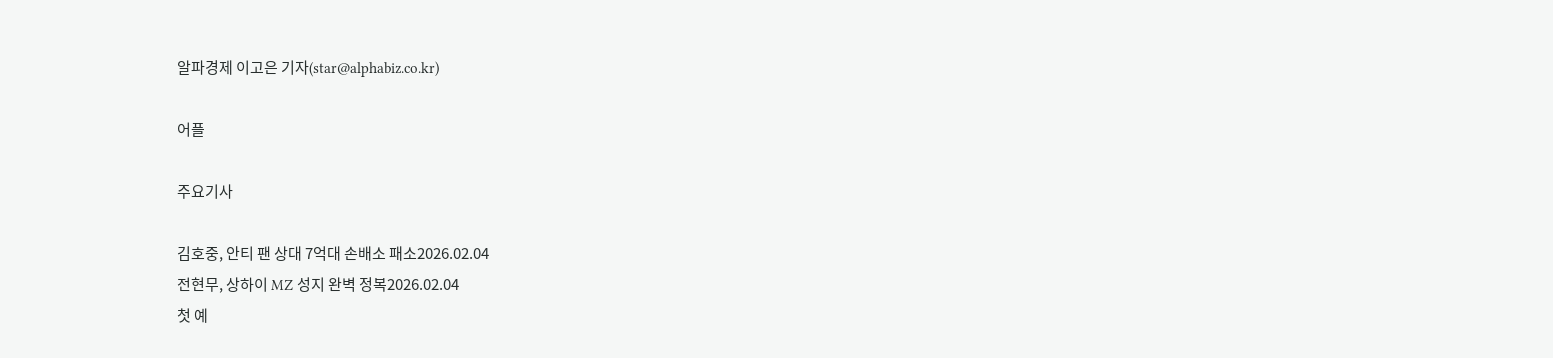알파경제 이고은 기자(star@alphabiz.co.kr)

어플

주요기사

김호중, 안티 팬 상대 7억대 손배소 패소2026.02.04
전현무, 상하이 MZ 성지 완벽 정복2026.02.04
첫 예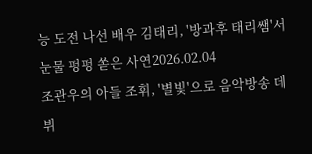능 도전 나선 배우 김태리, '방과후 태리쌤'서 눈물 펑펑 쏟은 사연2026.02.04
조관우의 아들 조휘, '별빛'으로 음악방송 데뷔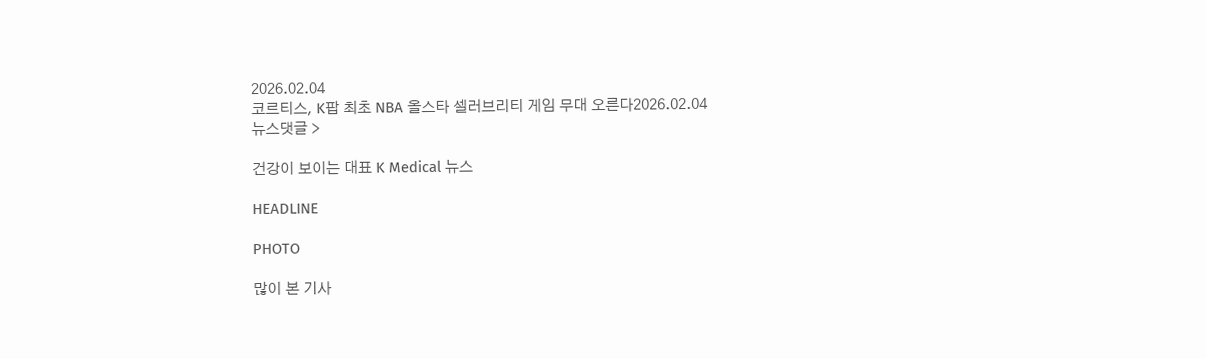2026.02.04
코르티스, K팝 최초 NBA 올스타 셀러브리티 게임 무대 오른다2026.02.04
뉴스댓글 >

건강이 보이는 대표 K Medical 뉴스

HEADLINE

PHOTO

많이 본 기사